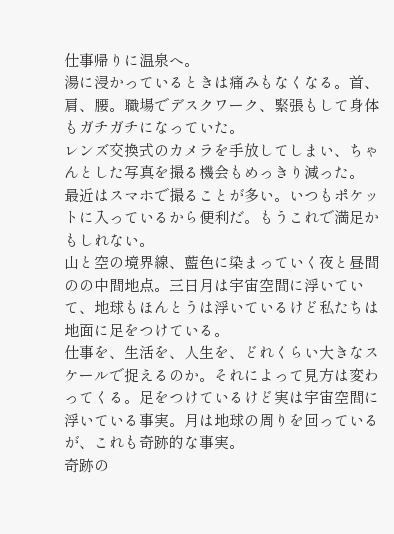仕事帰りに温泉へ。
湯に浸かっているときは痛みもなくなる。首、肩、腰。職場でデスクワーク、緊張もして身体もガチガチになっていた。
レンズ交換式のカメラを手放してしまい、ちゃんとした写真を撮る機会もめっきり減った。
最近はスマホで撮ることが多い。いつもポケットに入っているから便利だ。もうこれで満足かもしれない。
山と空の境界線、藍色に染まっていく夜と昼間のの中間地点。三日月は宇宙空間に浮いていて、地球もほんとうは浮いているけど私たちは地面に足をつけている。
仕事を、生活を、人生を、どれくらい大きなスケールで捉えるのか。それによって見方は変わってくる。足をつけているけど実は宇宙空間に浮いている事実。月は地球の周りを回っているが、これも奇跡的な事実。
奇跡の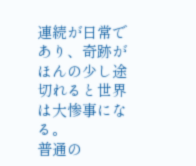連続が日常であり、奇跡がほんの少し途切れると世界は大惨事になる。
普通の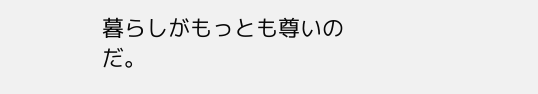暮らしがもっとも尊いのだ。